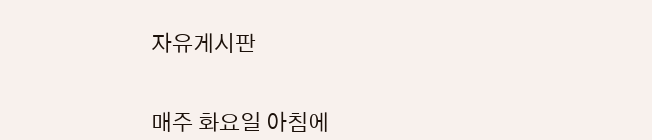자유게시판


매주 화요일 아침에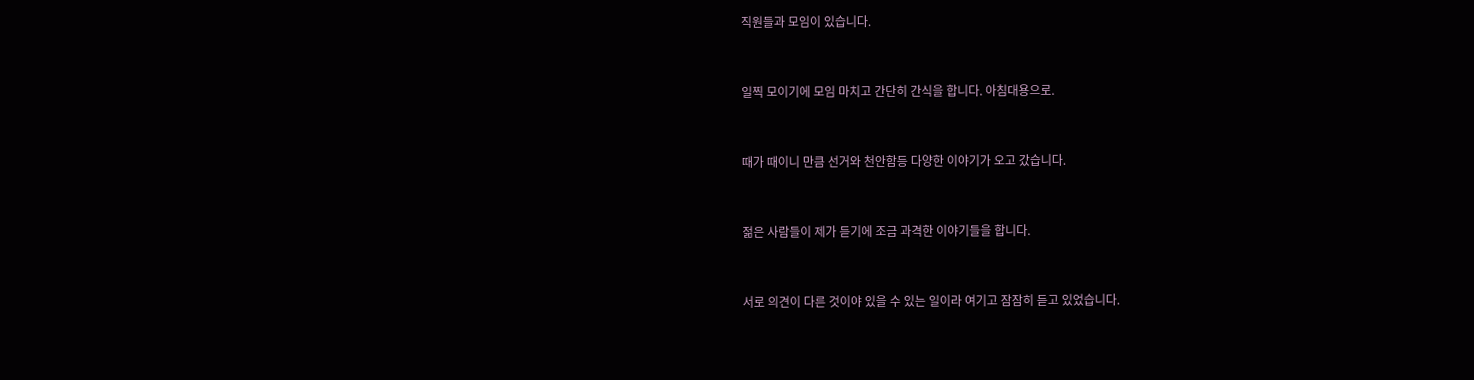직원들과 모임이 있습니다.


일찍 모이기에 모임 마치고 간단히 간식을 합니다. 아침대용으로.


때가 때이니 만큼 선거와 천안함등 다양한 이야기가 오고 갔습니다.


젊은 사람들이 제가 듣기에 조금 과격한 이야기들을 합니다.


서로 의견이 다른 것이야 있을 수 있는 일이라 여기고 잠잠히 듣고 있었습니다.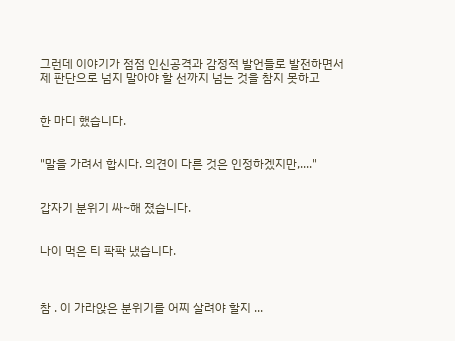그런데 이야기가 점점 인신공격과 감정적 발언들로 발전하면서 제 판단으로 넘지 말아야 할 선까지 넘는 것을 참지 못하고


한 마디 했습니다.


"말을 가려서 합시다. 의견이 다른 것은 인정하겠지만,...."


갑자기 분위기 싸~해 졌습니다.


나이 먹은 티 팍팍 냈습니다.



참 . 이 가라앉은 분위기를 어찌 살려야 할지 ...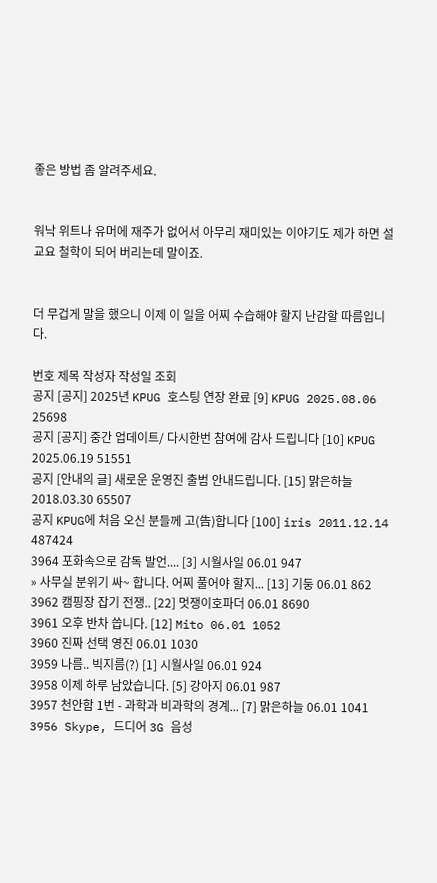좋은 방법 좀 알려주세요.


워낙 위트나 유머에 재주가 없어서 아무리 재미있는 이야기도 제가 하면 설교요 철학이 되어 버리는데 말이죠.


더 무겁게 말을 했으니 이제 이 일을 어찌 수습해야 할지 난감할 따름입니다.

번호 제목 작성자 작성일 조회
공지 [공지] 2025년 KPUG 호스팅 연장 완료 [9] KPUG 2025.08.06 25698
공지 [공지] 중간 업데이트/ 다시한번 참여에 감사 드립니다 [10] KPUG 2025.06.19 51551
공지 [안내의 글] 새로운 운영진 출범 안내드립니다. [15] 맑은하늘 2018.03.30 65507
공지 KPUG에 처음 오신 분들께 고(告)합니다 [100] iris 2011.12.14 487424
3964 포화속으로 감독 발언.... [3] 시월사일 06.01 947
» 사무실 분위기 싸~ 합니다. 어찌 풀어야 할지... [13] 기둥 06.01 862
3962 캠핑장 잡기 전쟁.. [22] 멋쟁이호파더 06.01 8690
3961 오후 반차 씁니다. [12] Mito 06.01 1052
3960 진짜 선택 영진 06.01 1030
3959 나름.. 빅지름(?) [1] 시월사일 06.01 924
3958 이제 하루 남았습니다. [5] 강아지 06.01 987
3957 천안함 1번 - 과학과 비과학의 경계... [7] 맑은하늘 06.01 1041
3956 Skype, 드디어 3G 음성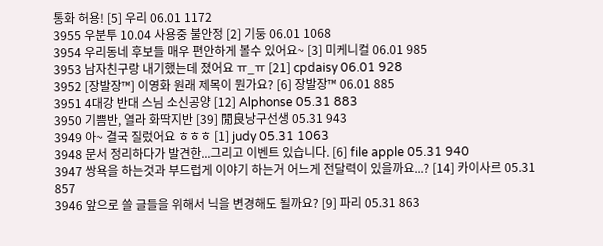통화 허용! [5] 우리 06.01 1172
3955 우분투 10.04 사용중 불안정 [2] 기둥 06.01 1068
3954 우리동네 후보들 매우 편안하게 볼수 있어요~ [3] 미케니컬 06.01 985
3953 남자친구랑 내기했는데 졌어요 ㅠ_ㅠ [21] cpdaisy 06.01 928
3952 [장발장™] 이영화 원래 제목이 뭔가요? [6] 장발장™ 06.01 885
3951 4대강 반대 스님 소신공양 [12] Alphonse 05.31 883
3950 기쁨반, 열라 화딱지반 [39] 閒良낭구선생 05.31 943
3949 아~ 결국 질렀어요 ㅎㅎㅎ [1] judy 05.31 1063
3948 문서 정리하다가 발견한...그리고 이벤트 있습니다. [6] file apple 05.31 940
3947 쌍욕을 하는것과 부드럽게 이야기 하는거 어느게 전달력이 있을까요...? [14] 카이사르 05.31 857
3946 앞으로 쓸 글들을 위해서 닉을 변경해도 될까요? [9] 파리 05.31 863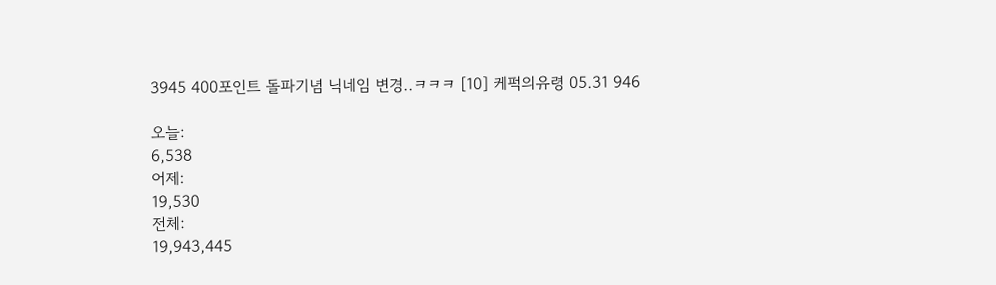3945 400포인트 돌파기념 닉네임 변경..ㅋㅋㅋ [10] 케퍽의유령 05.31 946

오늘:
6,538
어제:
19,530
전체:
19,943,445